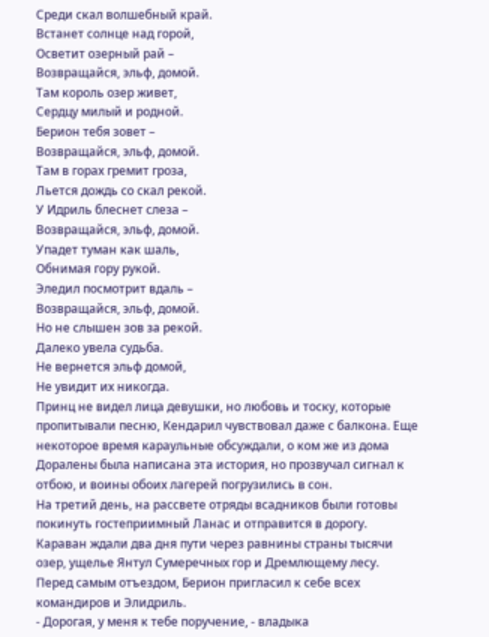Среди скал волшебный край.
Встанет солнце над горой,
Осветит озерный рай –
Возвращайся, эльф, домой.
Там король озер живет,
Сердцу милый и родной.
Берион тебя зовет –
Возвращайся, эльф, домой.
Там в горах гремит гроза,
Льется дождь со скал рекой.
У Идриль блеснет слеза –
Возвращайся, эльф, домой.
Упадет туман как шаль,
Обнимая гору рукой.
Эледил посмотрит вдаль –
Возвращайся, эльф, домой.
Но не слышен зов за рекой.
Далеко увела судьба.
Не вернется эльф домой,
Не увидит их никогда.
Принц не видел лица девушки, но любовь и тоску, которые пропитывали песню, Кендарил чувствовал даже с балкона. Еще некоторое время караульные обсуждали, о ком же из дома Доралены была написана эта история, но прозвучал сигнал к отбою, и воины обоих лагерей погрузились в сон.
На третий день, на рассвете отряды всадников были готовы покинуть гостеприимный Ланас и отправится в дорогу. Караван ждали два дня пути через равнины страны тысячи озер, ущелье Янтул Сумеречных гор и Дремлющему лесу.
Перед самым отъездом, Берион пригласил к себе всех командиров и Элидриль.
- Дорогая, у меня к тебе поручение, - владыка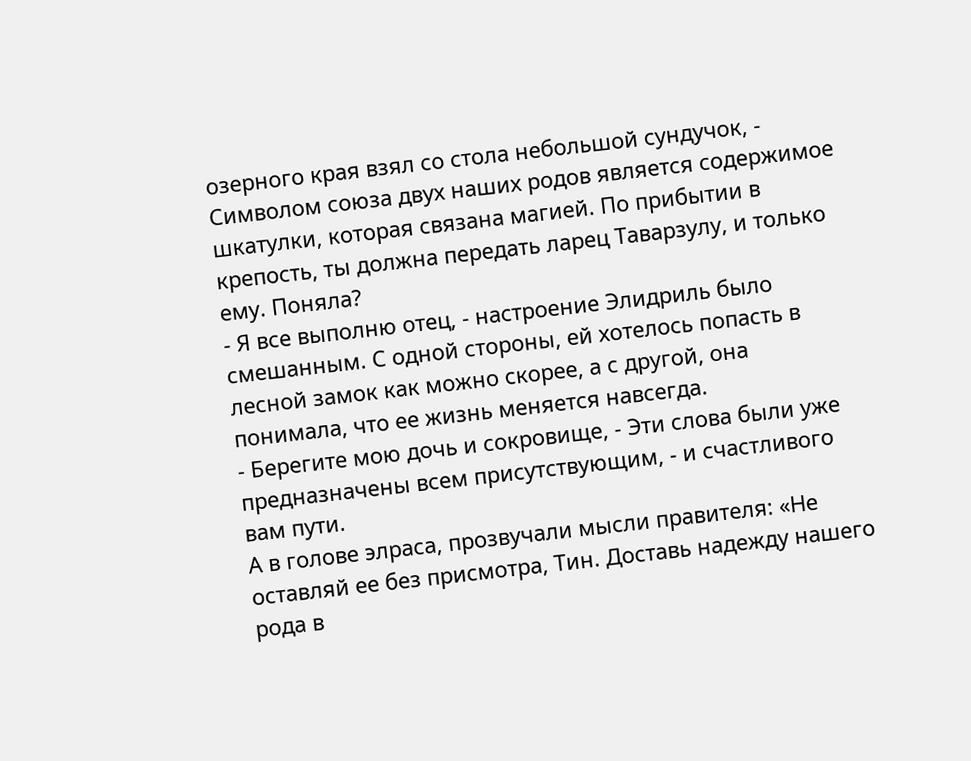озерного края взял со стола небольшой сундучок, - Символом союза двух наших родов является содержимое шкатулки, которая связана магией. По прибытии в крепость, ты должна передать ларец Таварзулу, и только ему. Поняла?
- Я все выполню отец, - настроение Элидриль было смешанным. С одной стороны, ей хотелось попасть в лесной замок как можно скорее, а с другой, она понимала, что ее жизнь меняется навсегда.
- Берегите мою дочь и сокровище, - Эти слова были уже предназначены всем присутствующим, - и счастливого вам пути.
А в голове элраса, прозвучали мысли правителя: «Не оставляй ее без присмотра, Тин. Доставь надежду нашего рода в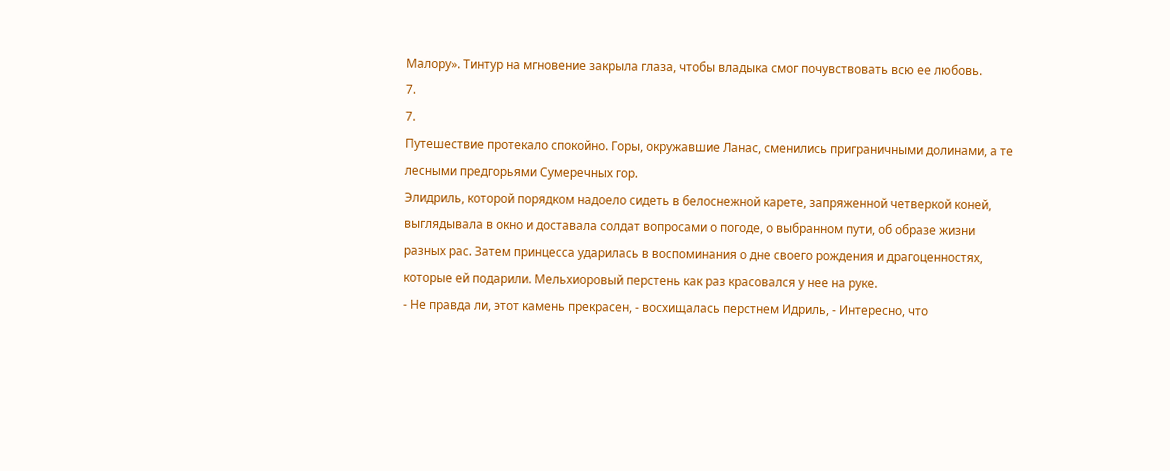Малору». Тинтур на мгновение закрыла глаза, чтобы владыка смог почувствовать всю ее любовь.
7.
7.
Путешествие протекало спокойно. Горы, окружавшие Ланас, сменились приграничными долинами, а те лесными предгорьями Сумеречных гор.
Элидриль, которой порядком надоело сидеть в белоснежной карете, запряженной четверкой коней, выглядывала в окно и доставала солдат вопросами о погоде, о выбранном пути, об образе жизни разных рас. Затем принцесса ударилась в воспоминания о дне своего рождения и драгоценностях, которые ей подарили. Мельхиоровый перстень как раз красовался у нее на руке.
- Не правда ли, этот камень прекрасен, - восхищалась перстнем Идриль, - Интересно, что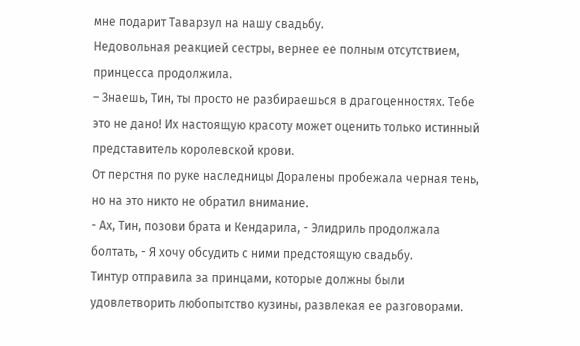мне подарит Таварзул на нашу свадьбу.
Недовольная реакцией сестры, вернее ее полным отсутствием, принцесса продолжила.
– Знаешь, Тин, ты просто не разбираешься в драгоценностях. Тебе это не дано! Их настоящую красоту может оценить только истинный представитель королевской крови.
От перстня по руке наследницы Доралены пробежала черная тень, но на это никто не обратил внимание.
- Ах, Тин, позови брата и Кендарила, - Элидриль продолжала болтать, - Я хочу обсудить с ними предстоящую свадьбу.
Тинтур отправила за принцами, которые должны были удовлетворить любопытство кузины, развлекая ее разговорами.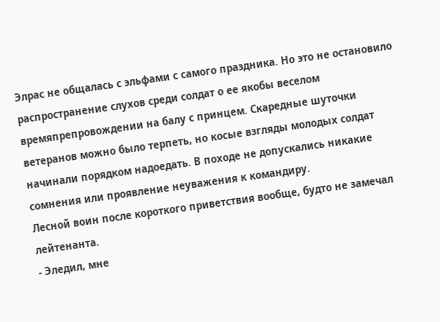Элрас не общалась с эльфами с самого праздника. Но это не остановило распространение слухов среди солдат о ее якобы веселом времяпрепровождении на балу с принцем. Скаредные шуточки ветеранов можно было терпеть, но косые взгляды молодых солдат начинали порядком надоедать. В походе не допускались никакие сомнения или проявление неуважения к командиру.
Лесной воин после короткого приветствия вообще, будто не замечал лейтенанта.
- Эледил, мне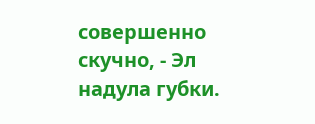совершенно скучно, - Эл надула губки.